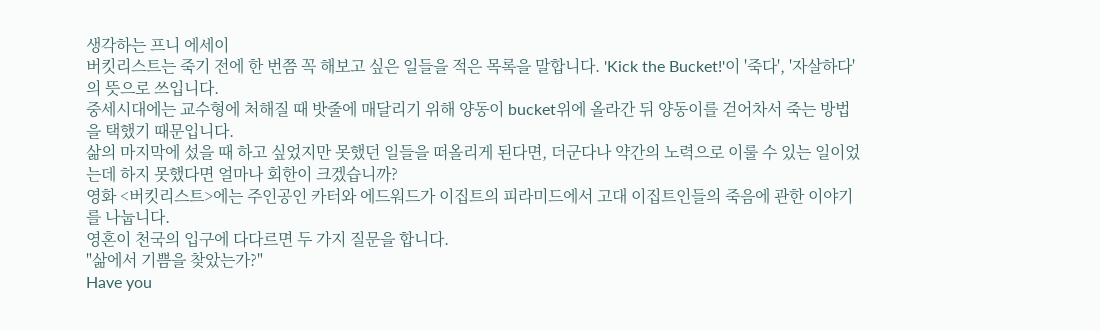생각하는 프니 에세이
버킷리스트는 죽기 전에 한 번쯤 꼭 해보고 싶은 일들을 적은 목록을 말합니다. 'Kick the Bucket!'이 '죽다', '자살하다'의 뜻으로 쓰입니다.
중세시대에는 교수형에 처해질 때 밧줄에 매달리기 위해 양동이 bucket위에 올라간 뒤 양동이를 걷어차서 죽는 방법을 택했기 때문입니다.
삶의 마지막에 섰을 때 하고 싶었지만 못했던 일들을 떠올리게 된다면, 더군다나 약간의 노력으로 이룰 수 있는 일이었는데 하지 못했다면 얼마나 회한이 크겠습니까?
영화 <버킷리스트>에는 주인공인 카터와 에드워드가 이집트의 피라미드에서 고대 이집트인들의 죽음에 관한 이야기를 나눕니다.
영혼이 천국의 입구에 다다르면 두 가지 질문을 합니다.
"삶에서 기쁨을 찾았는가?"
Have you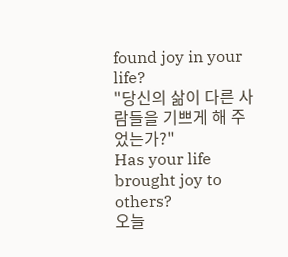found joy in your life?
"당신의 삶이 다른 사람들을 기쁘게 해 주었는가?"
Has your life brought joy to others?
오늘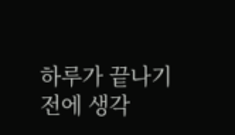하루가 끝나기 전에 생각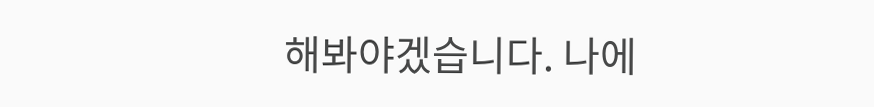해봐야겠습니다. 나에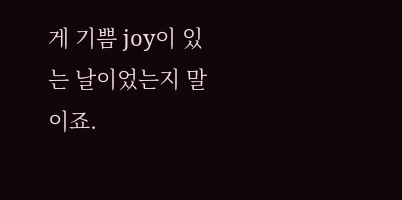게 기쁨 joy이 있는 날이었는지 말이죠.